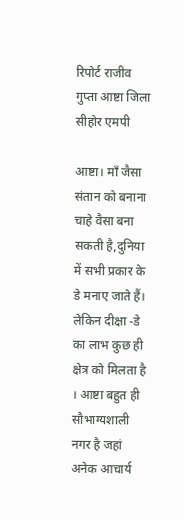रिपोर्ट राजीव गुप्ता आष्टा जिला सीहोर एमपी

आष्टा। माँ जैसा संतान को बनाना चाहे वैसा बना सकती है,दुनिया में सभी प्रकार के डे मनाए जाते हैं। लेकिन दीक्षा -डे का लाभ कुछ ही क्षेत्र को मिलता है । आष्टा बहुत ही सौभाग्यशाली नगर है जहां अनेक आचार्य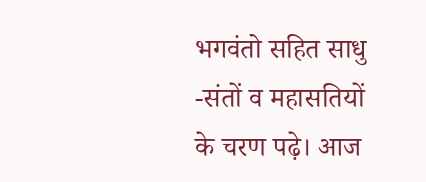भगवंतो सहित साधु -संतों व महासतियों के चरण पढ़े। आज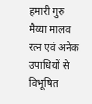हमारी गुरु मैय्या मालव रत्न एवं अनेक उपाधियों से विभूषित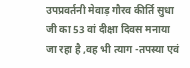उपप्रवर्तनी मेवाड़ गौरव कीर्ति सुधा जी का 53 वां दीक्षा दिवस मनाया जा रहा है ,वह भी त्याग -तपस्या एवं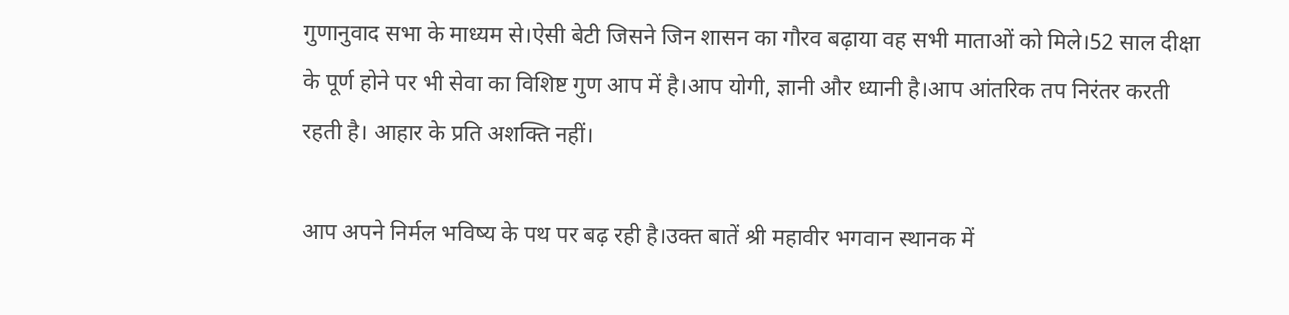गुणानुवाद सभा के माध्यम से।ऐसी बेटी जिसने जिन शासन का गौरव बढ़ाया वह सभी माताओं को मिले।52 साल दीक्षा के पूर्ण होने पर भी सेवा का विशिष्ट गुण आप में है।आप योगी, ज्ञानी और ध्यानी है।आप आंतरिक तप निरंतर करती रहती है। आहार के प्रति अशक्ति नहीं।

आप अपने निर्मल भविष्य के पथ पर बढ़ रही है।उक्त बातें श्री महावीर भगवान स्थानक में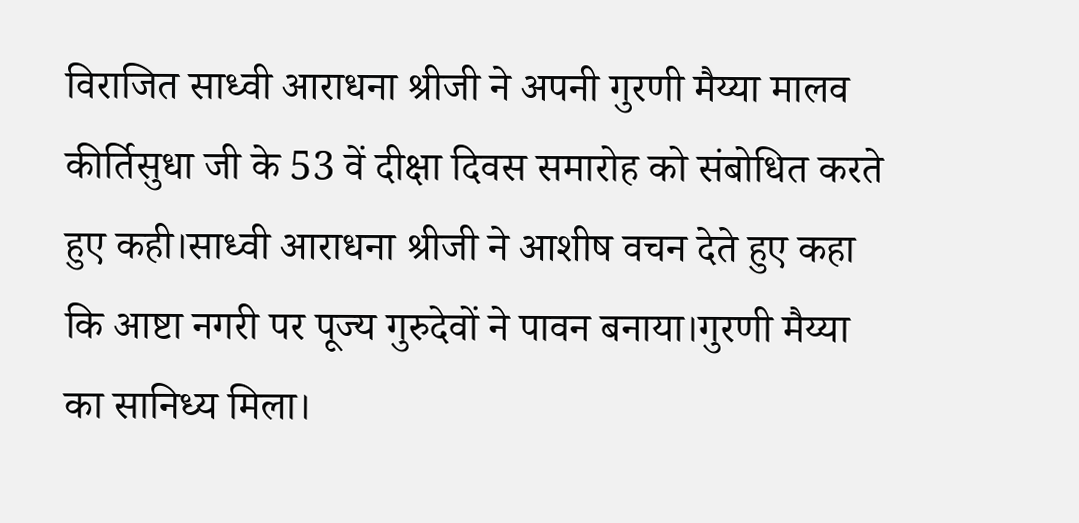विराजित साध्वी आराधना श्रीजी ने अपनी गुरणी मैय्या मालव कीर्तिसुधा जी के 53 वें दीक्षा दिवस समारोह को संबोधित करते हुए कही।साध्वी आराधना श्रीजी ने आशीष वचन देते हुए कहा कि आष्टा नगरी पर पूज्य गुरुदेवों ने पावन बनाया।गुरणी मैय्या का सानिध्य मिला।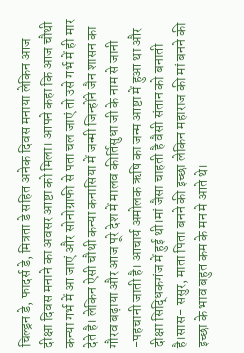चिल्ड्रन डे, फादर्स डे, मित्रता डे सहित अनेक दिवस मनाया लेकिन आज दीक्षा दिवस मनाने का अवसर आष्टा को मिला। आपने कहा कि आज चौथी कन्या गर्भ में आ जाएं और सोनोग्राफी से पता चल जाएं तो उसे गर्भ में ही मार देते है। लेकिन ऐसी चौथी कन्या कनासिया में जन्मी जिन्होंने जैन शासन का गौरव बढ़ाया और आज पूरे देश में मालव कीर्तिसुधा जी के नाम से जानी -पहचानी जाती है। आचार्य अमोलक ऋषि का जन्म आष्टा में हुआ था और दीक्षा सिद्धिकगंज में हुई थी।मां जैसा चाहती है वैसी संतान को बनाती है।सास- ससुर, माता पिता बनने की इच्छा लेकिन महाराज की मां बनने की इच्छा के भाव बहुत कम के मन मे आते थे।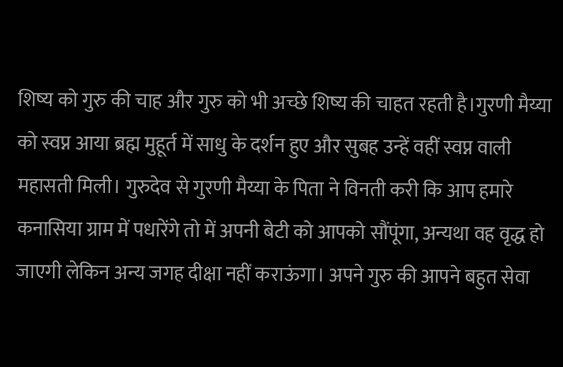शिष्य को गुरु की चाह और गुरु को भी अच्छे शिष्य की चाहत रहती है।गुरणी मैय्या को स्वप्न आया ब्रह्म मुहूर्त में साधु के दर्शन हुए और सुबह उन्हें वहीं स्वप्न वाली महासती मिली। गुरुदेव से गुरणी मैय्या के पिता ने विनती करी कि आप हमारे कनासिया ग्राम में पधारेंगे तो में अपनी बेटी को आपको सौंपूंगा, अन्यथा वह वृद्ध हो जाएगी लेकिन अन्य जगह दीक्षा नहीं कराऊंगा। अपने गुरु की आपने बहुत सेवा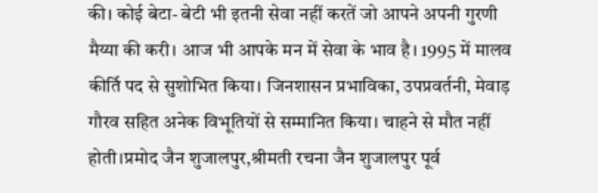की। कोई बेटा- बेटी भी इतनी सेवा नहीं करतें जो आपने अपनी गुरणी मैय्या की करी। आज भी आपके मन में सेवा के भाव है। 1995 में मालव कीर्ति पद से सुशोभित किया। जिनशासन प्रभाविका, उपप्रवर्तनी, मेवाड़ गौरव सहित अनेक विभूतियों से सम्मानित किया। चाहने से मौत नहीं होती।प्रमोद जैन शुजालपुर,श्रीमती रचना जैन शुजालपुर पूर्व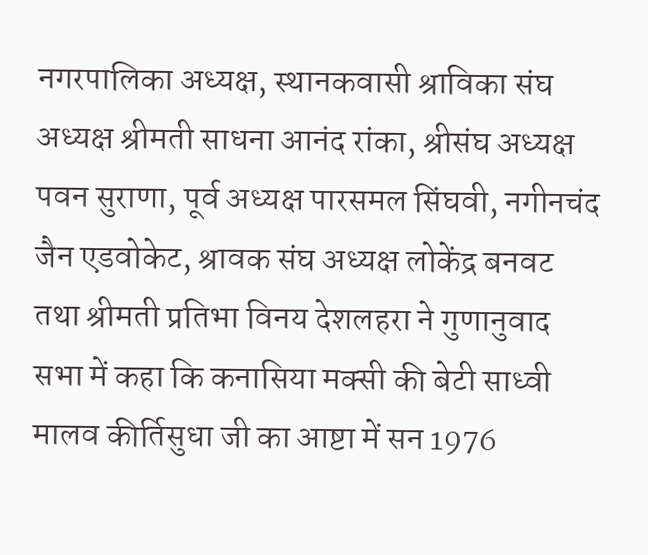नगरपालिका अध्यक्ष, स्थानकवासी श्राविका संघ अध्यक्ष श्रीमती साधना आनंद रांका, श्रीसंघ अध्यक्ष पवन सुराणा, पूर्व अध्यक्ष पारसमल सिंघवी, नगीनचंद जैन एडवोकेट, श्रावक संघ अध्यक्ष लोकेंद्र बनवट तथा श्रीमती प्रतिभा विनय देशलहरा ने गुणानुवाद सभा में कहा कि कनासिया मक्सी की बेटी साध्वी मालव कीर्तिसुधा जी का आष्टा में सन 1976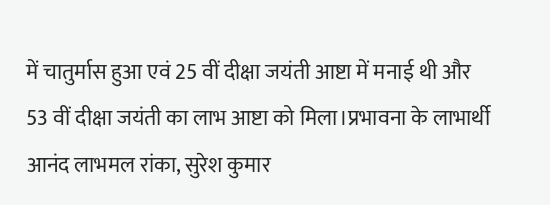में चातुर्मास हुआ एवं 25 वीं दीक्षा जयंती आष्टा में मनाई थी और 53 वीं दीक्षा जयंती का लाभ आष्टा को मिला।प्रभावना के लाभार्थी आनंद लाभमल रांका, सुरेश कुमार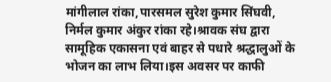मांगीलाल रांका,पारसमल सुरेश कुमार सिंघवी, निर्मल कुमार अंकुर रांका रहे।श्रावक संघ द्वारा सामूहिक एकासना एवं बाहर से पधारे श्रद्धालुओं के भोजन का लाभ लिया।इस अवसर पर काफी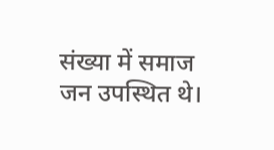संख्या में समाज जन उपस्थित थे।